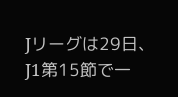Jリーグは29日、J1第15節で一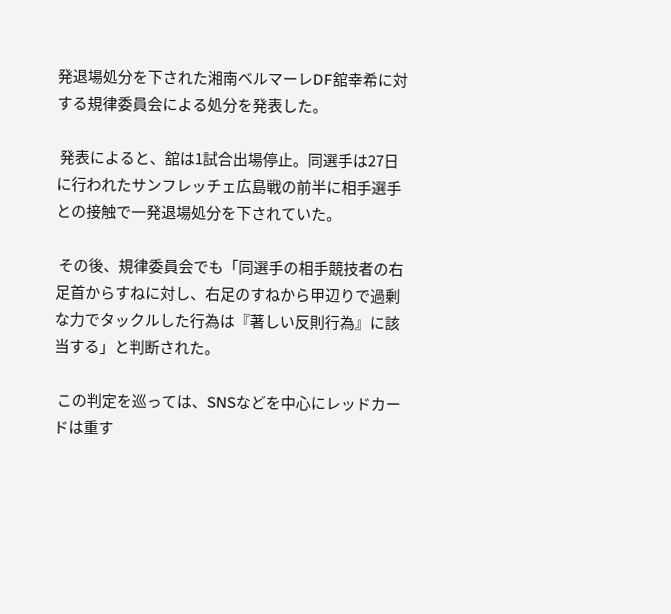発退場処分を下された湘南ベルマーレDF舘幸希に対する規律委員会による処分を発表した。

 発表によると、舘は1試合出場停止。同選手は27日に行われたサンフレッチェ広島戦の前半に相手選手との接触で一発退場処分を下されていた。

 その後、規律委員会でも「同選手の相手競技者の右足首からすねに対し、右足のすねから甲辺りで過剰な力でタックルした行為は『著しい反則行為』に該当する」と判断された。

 この判定を巡っては、SNSなどを中心にレッドカードは重す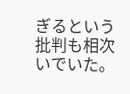ぎるという批判も相次いでいた。